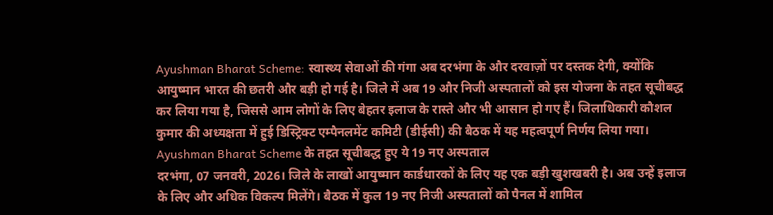Ayushman Bharat Scheme: स्वास्थ्य सेवाओं की गंगा अब दरभंगा के और दरवाज़ों पर दस्तक देगी, क्योंकि आयुष्मान भारत की छतरी और बड़ी हो गई है। जिले में अब 19 और निजी अस्पतालों को इस योजना के तहत सूचीबद्ध कर लिया गया है, जिससे आम लोगों के लिए बेहतर इलाज के रास्ते और भी आसान हो गए हैं। जिलाधिकारी कौशल कुमार की अध्यक्षता में हुई डिस्ट्रिक्ट एम्पैनलमेंट कमिटी (डीईसी) की बैठक में यह महत्वपूर्ण निर्णय लिया गया।
Ayushman Bharat Scheme के तहत सूचीबद्ध हुए ये 19 नए अस्पताल
दरभंगा, 07 जनवरी, 2026। जिले के लाखों आयुष्मान कार्डधारकों के लिए यह एक बड़ी खुशखबरी है। अब उन्हें इलाज के लिए और अधिक विकल्प मिलेंगे। बैठक में कुल 19 नए निजी अस्पतालों को पैनल में शामिल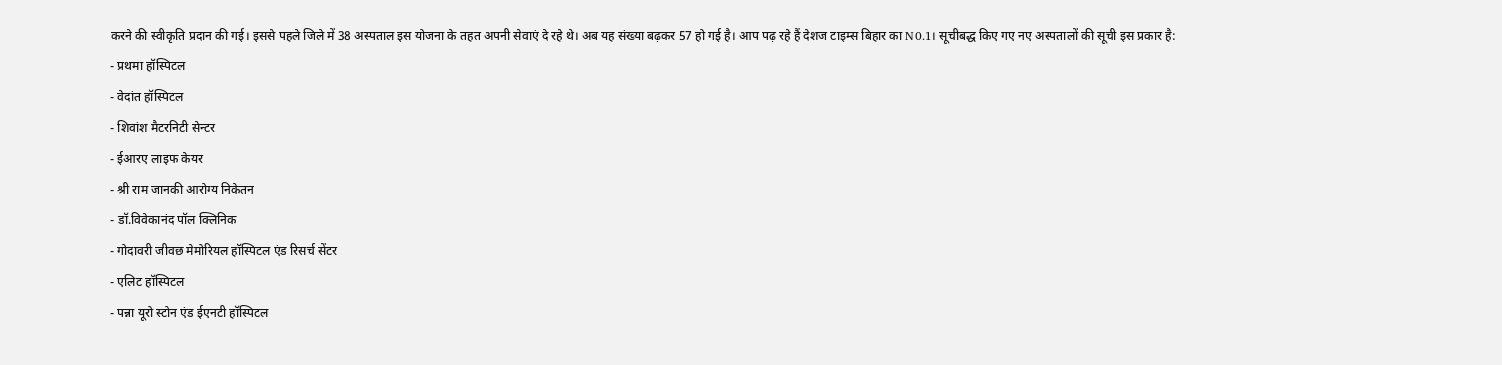करने की स्वीकृति प्रदान की गई। इससे पहले जिले में 38 अस्पताल इस योजना के तहत अपनी सेवाएं दे रहे थे। अब यह संख्या बढ़कर 57 हो गई है। आप पढ़ रहे हैं देशज टाइम्स बिहार का N0.1। सूचीबद्ध किए गए नए अस्पतालों की सूची इस प्रकार है:
- प्रथमा हॉस्पिटल
- वेदांत हॉस्पिटल
- शिवांश मैटरनिटी सेन्टर
- ईआरए लाइफ केयर
- श्री राम जानकी आरोग्य निकेतन
- डॉ.विवेकानंद पॉल क्लिनिक
- गोदावरी जीवछ मेमोरियल हॉस्पिटल एंड रिसर्च सेंटर
- एलिट हॉस्पिटल
- पन्ना यूरो स्टोन एंड ईएनटी हॉस्पिटल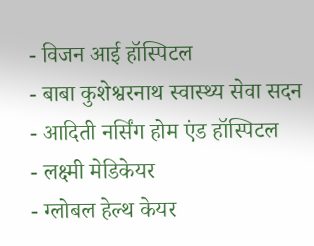- विजन आई हॉस्पिटल
- बाबा कुशेश्वरनाथ स्वास्थ्य सेवा सदन
- आदिती नर्सिंग होम एंड हॉस्पिटल
- लक्ष्मी मेडिकेयर
- ग्लोबल हेल्थ केयर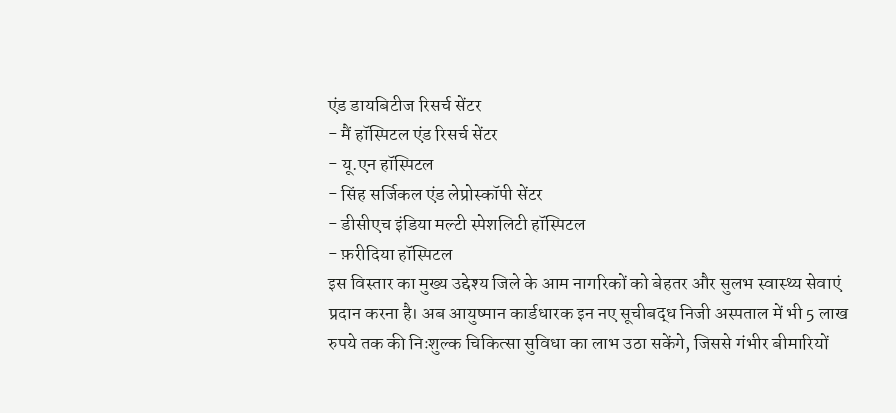एंड डायबिटीज रिसर्च सेंटर
- मैं हॉस्पिटल एंड रिसर्च सेंटर
- यू.एन हॉस्पिटल
- सिंह सर्जिकल एंड लेप्रोस्कॉपी सेंटर
- डीसीएच इंडिया मल्टी स्पेशलिटी हॉस्पिटल
- फ़रीदिया हॉस्पिटल
इस विस्तार का मुख्य उद्देश्य जिले के आम नागरिकों को बेहतर और सुलभ स्वास्थ्य सेवाएं प्रदान करना है। अब आयुष्मान कार्डधारक इन नए सूचीबद्ध निजी अस्पताल में भी 5 लाख रुपये तक की निःशुल्क चिकित्सा सुविधा का लाभ उठा सकेंगे, जिससे गंभीर बीमारियों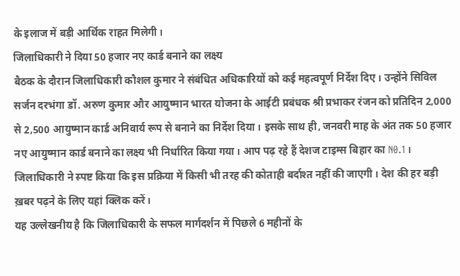के इलाज में बड़ी आर्थिक राहत मिलेगी।
जिलाधिकारी ने दिया 50 हजार नए कार्ड बनाने का लक्ष्य
बैठक के दौरान जिलाधिकारी कौशल कुमार ने संबंधित अधिकारियों को कई महत्वपूर्ण निर्देश दिए। उन्होंने सिविल सर्जन दरभंगा डॉ. अरुण कुमार और आयुष्मान भारत योजना के आईटी प्रबंधक श्री प्रभाकर रंजन को प्रतिदिन 2,000 से 2,500 आयुष्मान कार्ड अनिवार्य रूप से बनाने का निर्देश दिया। इसके साथ ही, जनवरी माह के अंत तक 50 हजार नए आयुष्मान कार्ड बनाने का लक्ष्य भी निर्धारित किया गया। आप पढ़ रहे हैं देशज टाइम्स बिहार का N0.1। जिलाधिकारी ने स्पष्ट किया कि इस प्रक्रिया में किसी भी तरह की कोताही बर्दाश्त नहीं की जाएगी। देश की हर बड़ी ख़बर पढ़ने के लिए यहां क्लिक करें।
यह उल्लेखनीय है कि जिलाधिकारी के सफल मार्गदर्शन में पिछले 6 महीनों के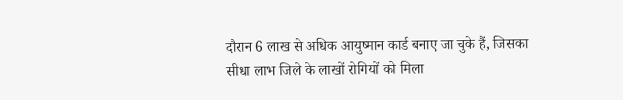दौरान 6 लाख से अधिक आयुष्मान कार्ड बनाए जा चुके हैं, जिसका सीधा लाभ जिले के लाखों रोगियों को मिला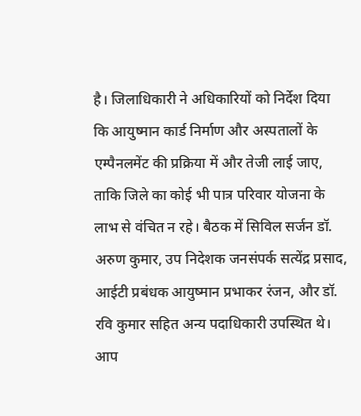है। जिलाधिकारी ने अधिकारियों को निर्देश दिया कि आयुष्मान कार्ड निर्माण और अस्पतालों के एम्पैनलमेंट की प्रक्रिया में और तेजी लाई जाए, ताकि जिले का कोई भी पात्र परिवार योजना के लाभ से वंचित न रहे। बैठक में सिविल सर्जन डॉ. अरुण कुमार, उप निदेशक जनसंपर्क सत्येंद्र प्रसाद, आईटी प्रबंधक आयुष्मान प्रभाकर रंजन, और डॉ. रवि कुमार सहित अन्य पदाधिकारी उपस्थित थे। आप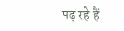पढ़ रहे हैं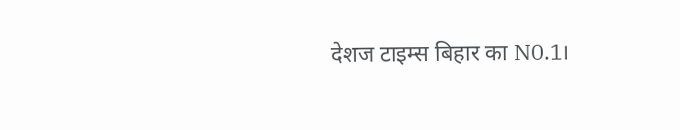देशज टाइम्स बिहार का N0.1।